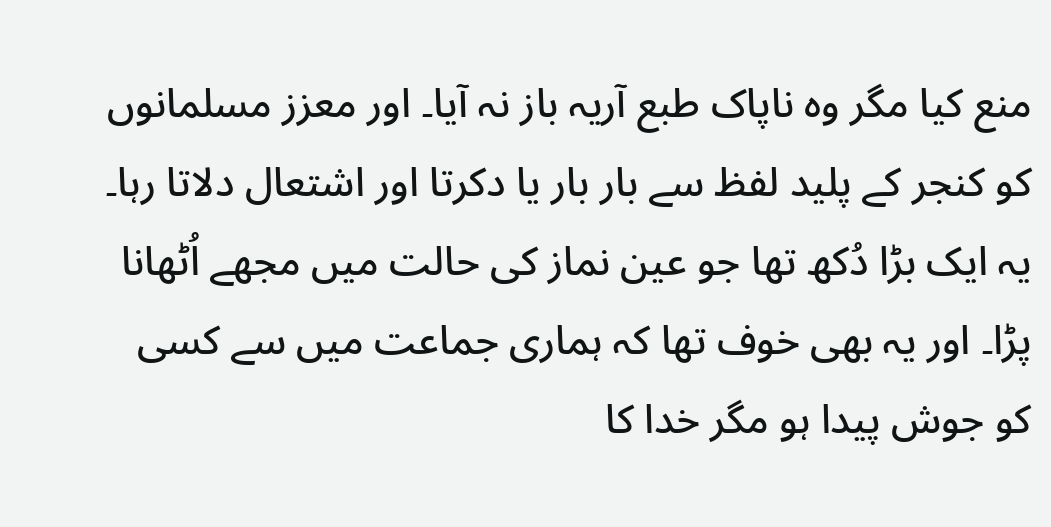منع کیا مگر وہ ناپاک طبع آریہ باز نہ آیا۔ اور معزز مسلمانوں کو کنجر کے پلید لفظ سے بار بار یا دکرتا اور اشتعال دلاتا رہا۔ یہ ایک بڑا دُکھ تھا جو عین نماز کی حالت میں مجھے اُٹھانا پڑا۔ اور یہ بھی خوف تھا کہ ہماری جماعت میں سے کسی کو جوش پیدا ہو مگر خدا کا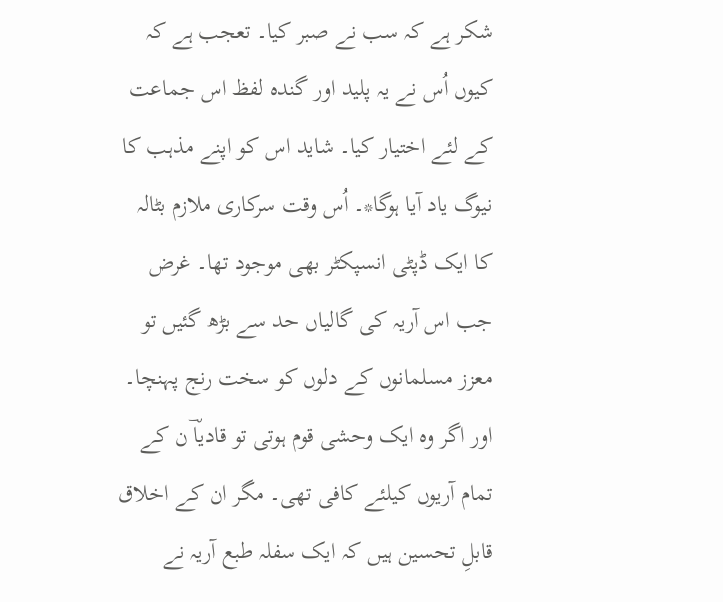شکر ہے کہ سب نے صبر کیا۔ تعجب ہے کہ کیوں اُس نے یہ پلید اور گندہ لفظ اس جماعت کے لئے اختیار کیا۔ شاید اس کو اپنے مذہب کا نیوگ یاد آیا ہوگا*۔ اُس وقت سرکاری ملازم بٹالہ کا ایک ڈپٹی انسپکٹر بھی موجود تھا۔ غرض جب اس آریہ کی گالیاں حد سے بڑھ گئیں تو معزز مسلمانوں کے دلوں کو سخت رنج پہنچا۔ اور اگر وہ ایک وحشی قوم ہوتی تو قادیاؔ ن کے تمام آریوں کیلئے کافی تھی۔ مگر ان کے اخلاق قابلِ تحسین ہیں کہ ایک سفلہ طبع آریہ نے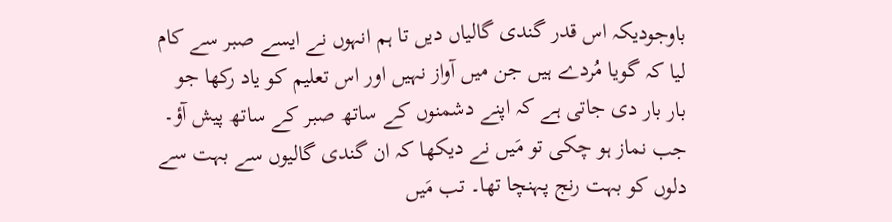باوجودیکہ اس قدر گندی گالیاں دیں تا ہم انہوں نے ایسے صبر سے کام لیا کہ گویا مُردے ہیں جن میں آواز نہیں اور اس تعلیم کو یاد رکھا جو بار بار دی جاتی ہے کہ اپنے دشمنوں کے ساتھ صبر کے ساتھ پیش آؤ۔ جب نماز ہو چکی تو مَیں نے دیکھا کہ ان گندی گالیوں سے بہت سے دلوں کو بہت رنج پہنچا تھا۔ تب مَیں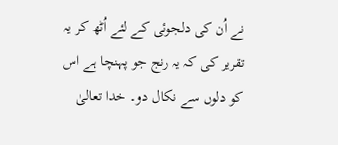نے اُن کی دلجوئی کے لئے اُٹھ کر یہ تقریر کی کہ یہ رنج جو پہنچا ہے اس کو دلوں سے نکال دو۔ خدا تعالیٰ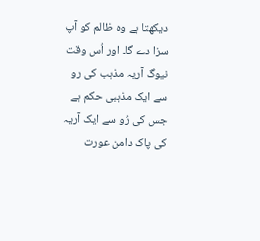دیکھتا ہے وہ ظالم کو آپ سزا دے گا۔ اور اُس وقت نیوگ آریہ مذہب کی رو سے ایک مذہبی حکم ہے جس کی رُو سے ایک آریہ کی پاک دامن عورت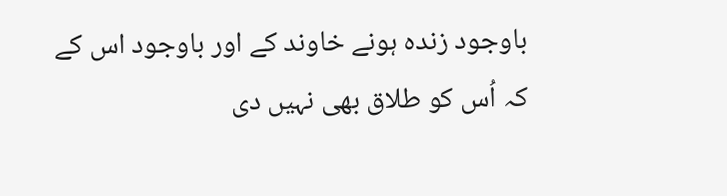باوجود زندہ ہونے خاوند کے اور باوجود اس کے کہ اُس کو طلاق بھی نہیں دی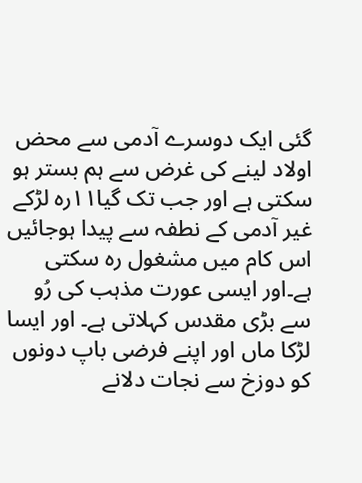گئی ایک دوسرے آدمی سے محض اولاد لینے کی غرض سے ہم بستر ہو سکتی ہے اور جب تک گیا۱۱رہ لڑکے غیر آدمی کے نطفہ سے پیدا ہوجائیں اس کام میں مشغول رہ سکتی ہے۔اور ایسی عورت مذہب کی رُو سے بڑی مقدس کہلاتی ہے۔ اور ایسا لڑکا ماں اور اپنے فرضی باپ دونوں کو دوزخ سے نجات دلانے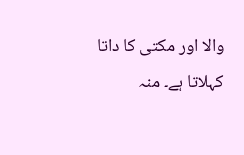والا اور مکتی کا داتا کہلاتا ہے۔ منہ